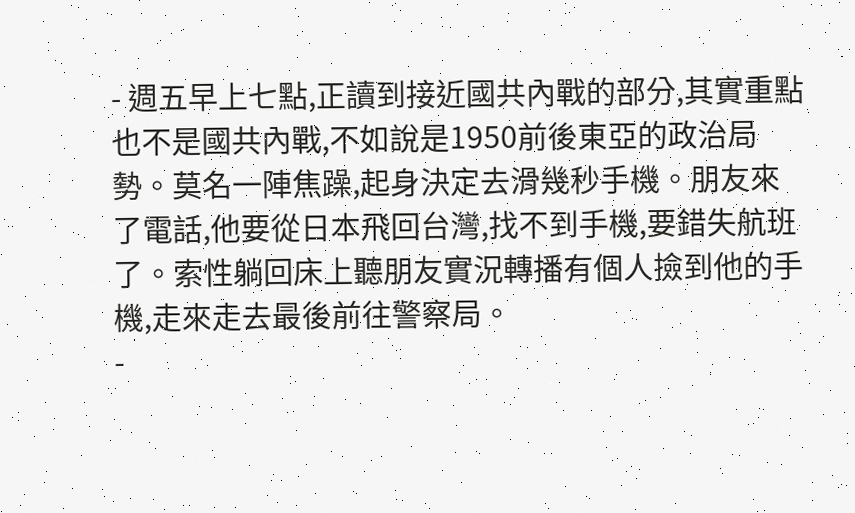- 週五早上七點,正讀到接近國共內戰的部分,其實重點也不是國共內戰,不如說是1950前後東亞的政治局勢。莫名一陣焦躁,起身決定去滑幾秒手機。朋友來了電話,他要從日本飛回台灣,找不到手機,要錯失航班了。索性躺回床上聽朋友實況轉播有個人撿到他的手機,走來走去最後前往警察局。
-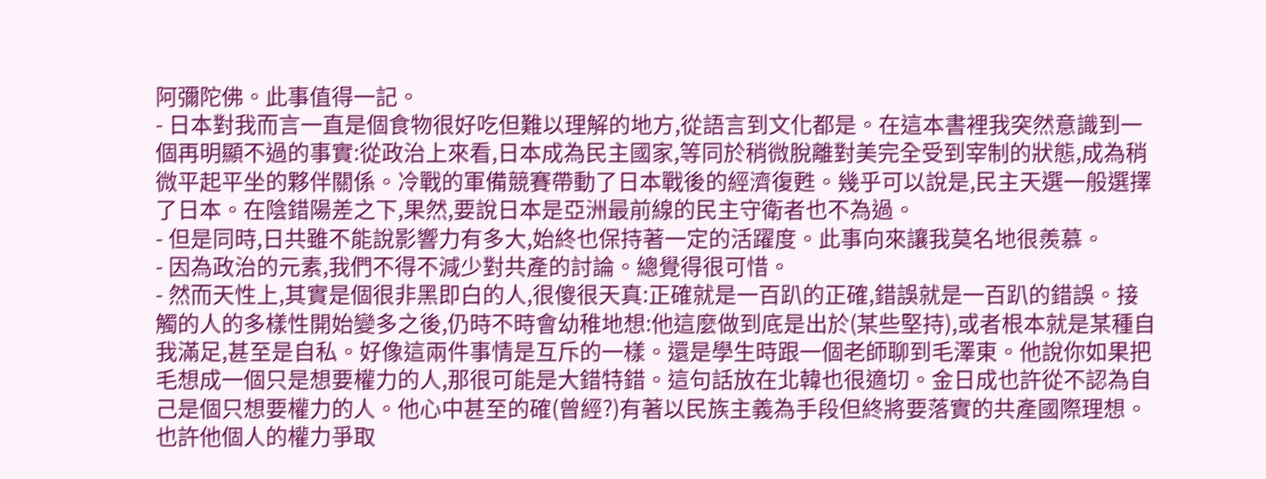阿彌陀佛。此事值得一記。
- 日本對我而言一直是個食物很好吃但難以理解的地方,從語言到文化都是。在這本書裡我突然意識到一個再明顯不過的事實:從政治上來看,日本成為民主國家,等同於稍微脫離對美完全受到宰制的狀態,成為稍微平起平坐的夥伴關係。冷戰的軍備競賽帶動了日本戰後的經濟復甦。幾乎可以說是,民主天選一般選擇了日本。在陰錯陽差之下,果然,要說日本是亞洲最前線的民主守衛者也不為過。
- 但是同時,日共雖不能說影響力有多大,始終也保持著一定的活躍度。此事向來讓我莫名地很羨慕。
- 因為政治的元素,我們不得不減少對共產的討論。總覺得很可惜。
- 然而天性上,其實是個很非黑即白的人,很傻很天真:正確就是一百趴的正確,錯誤就是一百趴的錯誤。接觸的人的多樣性開始變多之後,仍時不時會幼稚地想:他這麼做到底是出於(某些堅持),或者根本就是某種自我滿足,甚至是自私。好像這兩件事情是互斥的一樣。還是學生時跟一個老師聊到毛澤東。他說你如果把毛想成一個只是想要權力的人,那很可能是大錯特錯。這句話放在北韓也很適切。金日成也許從不認為自己是個只想要權力的人。他心中甚至的確(曾經?)有著以民族主義為手段但終將要落實的共產國際理想。也許他個人的權力爭取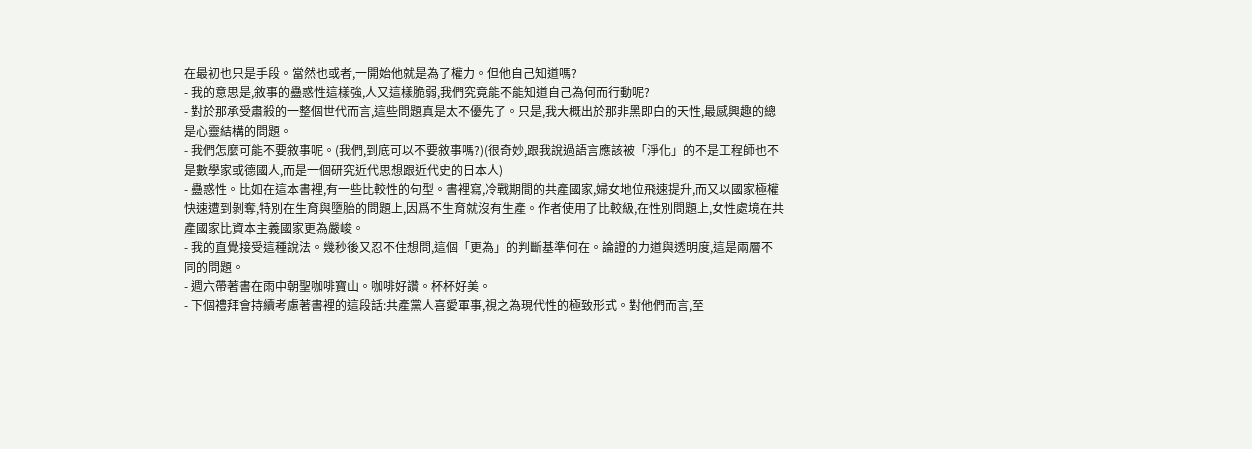在最初也只是手段。當然也或者,一開始他就是為了權力。但他自己知道嗎?
- 我的意思是,敘事的蠱惑性這樣強,人又這樣脆弱,我們究竟能不能知道自己為何而行動呢?
- 對於那承受肅殺的一整個世代而言,這些問題真是太不優先了。只是,我大概出於那非黑即白的天性,最感興趣的總是心靈結構的問題。
- 我們怎麼可能不要敘事呢。(我們,到底可以不要敘事嗎?)(很奇妙,跟我說過語言應該被「淨化」的不是工程師也不是數學家或德國人,而是一個研究近代思想跟近代史的日本人)
- 蠱惑性。比如在這本書裡,有一些比較性的句型。書裡寫,冷戰期間的共產國家,婦女地位飛速提升,而又以國家極權快速遭到剝奪,特別在生育與墮胎的問題上,因爲不生育就沒有生產。作者使用了比較級,在性別問題上,女性處境在共產國家比資本主義國家更為嚴峻。
- 我的直覺接受這種說法。幾秒後又忍不住想問,這個「更為」的判斷基準何在。論證的力道與透明度,這是兩層不同的問題。
- 週六帶著書在雨中朝聖咖啡寶山。咖啡好讚。杯杯好美。
- 下個禮拜會持續考慮著書裡的這段話:共產黨人喜愛軍事,視之為現代性的極致形式。對他們而言,至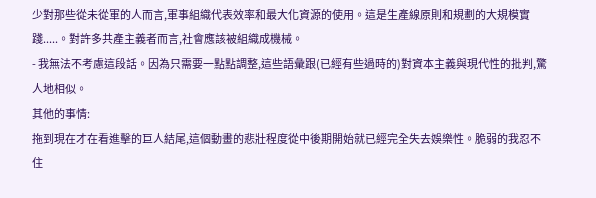少對那些從未從軍的人而言,軍事組織代表效率和最大化資源的使用。這是生產線原則和規劃的大規模實踐.....。對許多共產主義者而言,社會應該被組織成機械。
- 我無法不考慮這段話。因為只需要一點點調整,這些語彙跟(已經有些過時的)對資本主義與現代性的批判,驚人地相似。
其他的事情:
拖到現在才在看進擊的巨人結尾,這個動畫的悲壯程度從中後期開始就已經完全失去娛樂性。脆弱的我忍不住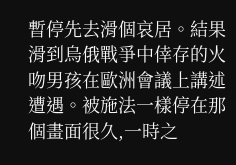暫停先去滑個哀居。結果滑到烏俄戰爭中倖存的火吻男孩在歐洲會議上講述遭遇。被施法一樣停在那個畫面很久,一時之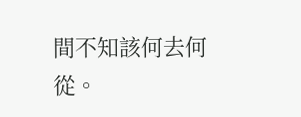間不知該何去何從。